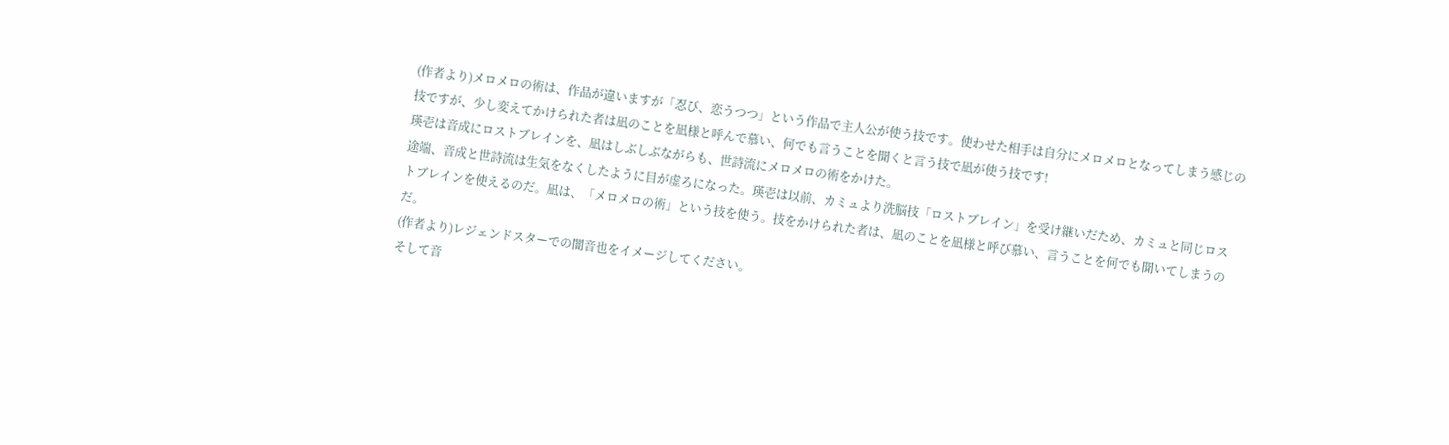(作者より)メロメロの術は、作品が違いますが「忍び、恋うつつ」という作品で主人公が使う技です。使わせた相手は自分にメロメロとなってしまう感じの技ですが、少し変えてかけられた者は凪のことを凪様と呼んで慕い、何でも言うことを聞くと言う技で凪が使う技です!
瑛壱は音成にロストブレインを、凪はしぶしぶながらも、世詩流にメロメロの術をかけた。
途端、音成と世詩流は生気をなくしたように目が虚ろになった。瑛壱は以前、カミュより洗脳技「ロストブレイン」を受け継いだため、カミュと同じロストブレインを使えるのだ。凪は、「メロメロの術」という技を使う。技をかけられた者は、凪のことを凪様と呼び慕い、言うことを何でも聞いてしまうのだ。
(作者より)レジェンドスターでの闇音也をイメージしてください。
そして音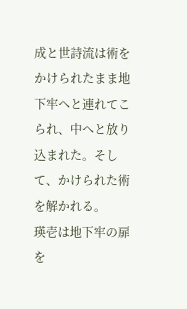成と世詩流は術をかけられたまま地下牢へと連れてこられ、中へと放り込まれた。そして、かけられた術を解かれる。
瑛壱は地下牢の扉を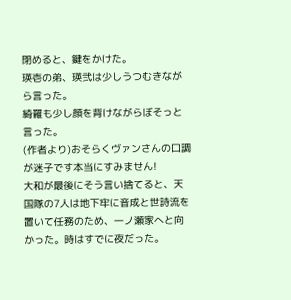閉めると、鍵をかけた。
瑛壱の弟、瑛弐は少しうつむきながら言った。
綺羅も少し顔を背けながらぼそっと言った。
(作者より)おそらくヴァンさんの口調が迷子です本当にすみません!
大和が最後にそう言い捨てると、天国隊の7人は地下牢に音成と世詩流を置いて任務のため、一ノ瀬家へと向かった。時はすでに夜だった。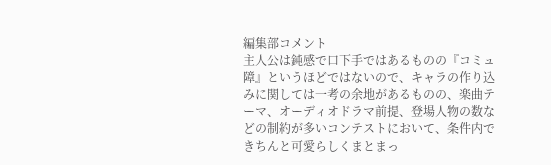編集部コメント
主人公は鈍感で口下手ではあるものの『コミュ障』というほどではないので、キャラの作り込みに関しては一考の余地があるものの、楽曲テーマ、オーディオドラマ前提、登場人物の数などの制約が多いコンテストにおいて、条件内できちんと可愛らしくまとまっ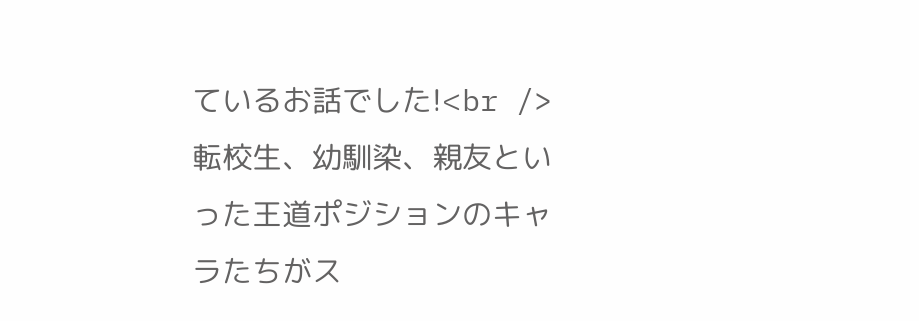ているお話でした!<br />転校生、幼馴染、親友といった王道ポジションのキャラたちがス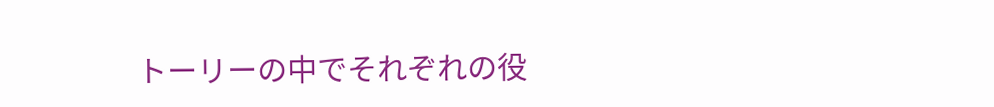トーリーの中でそれぞれの役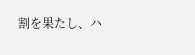割を果たし、ハ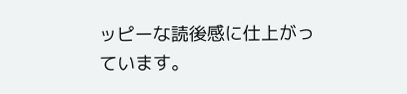ッピーな読後感に仕上がっています。